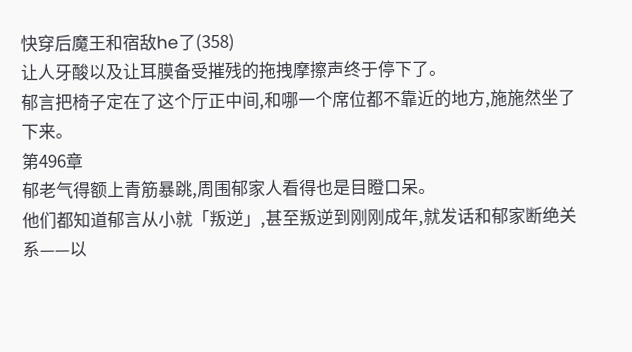快穿后魔王和宿敌he了(358)
让人牙酸以及让耳膜备受摧残的拖拽摩擦声终于停下了。
郁言把椅子定在了这个厅正中间,和哪一个席位都不靠近的地方,施施然坐了下来。
第496章
郁老气得额上青筋暴跳,周围郁家人看得也是目瞪口呆。
他们都知道郁言从小就「叛逆」,甚至叛逆到刚刚成年,就发话和郁家断绝关系——以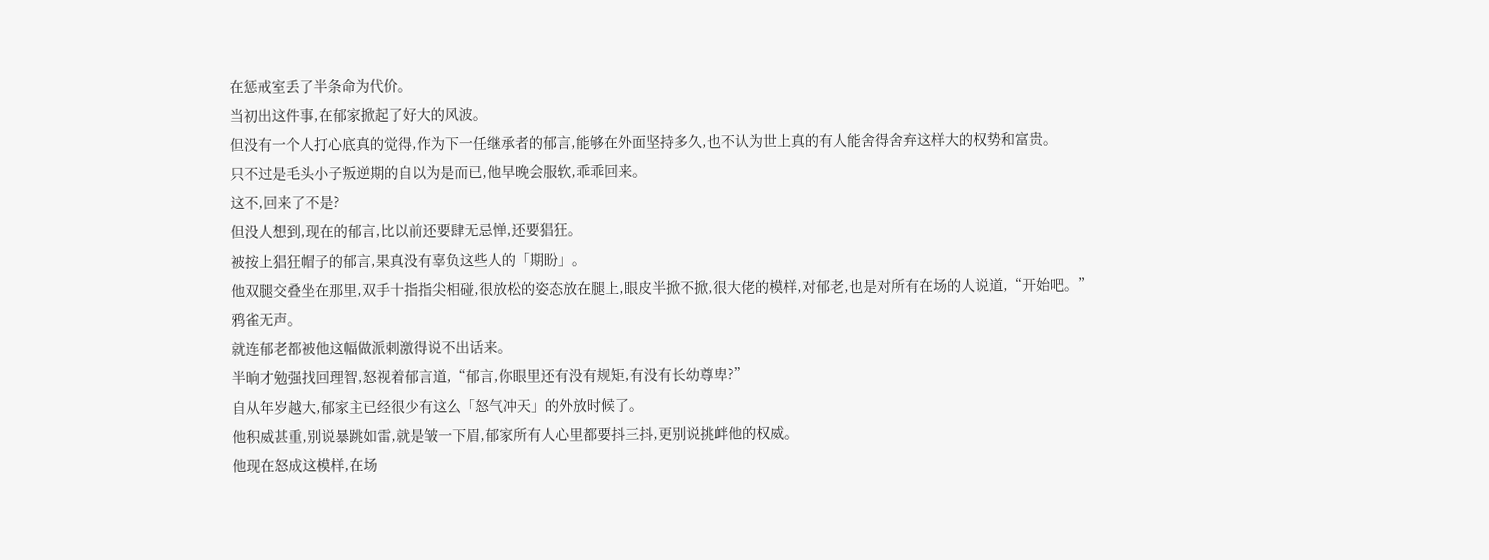在惩戒室丢了半条命为代价。
当初出这件事,在郁家掀起了好大的风波。
但没有一个人打心底真的觉得,作为下一任继承者的郁言,能够在外面坚持多久,也不认为世上真的有人能舍得舍弃这样大的权势和富贵。
只不过是毛头小子叛逆期的自以为是而已,他早晚会服软,乖乖回来。
这不,回来了不是?
但没人想到,现在的郁言,比以前还要肆无忌惮,还要猖狂。
被按上猖狂帽子的郁言,果真没有辜负这些人的「期盼」。
他双腿交叠坐在那里,双手十指指尖相碰,很放松的姿态放在腿上,眼皮半掀不掀,很大佬的模样,对郁老,也是对所有在场的人说道,“开始吧。”
鸦雀无声。
就连郁老都被他这幅做派刺激得说不出话来。
半晌才勉强找回理智,怒视着郁言道,“郁言,你眼里还有没有规矩,有没有长幼尊卑?”
自从年岁越大,郁家主已经很少有这么「怒气冲天」的外放时候了。
他积威甚重,别说暴跳如雷,就是皱一下眉,郁家所有人心里都要抖三抖,更别说挑衅他的权威。
他现在怒成这模样,在场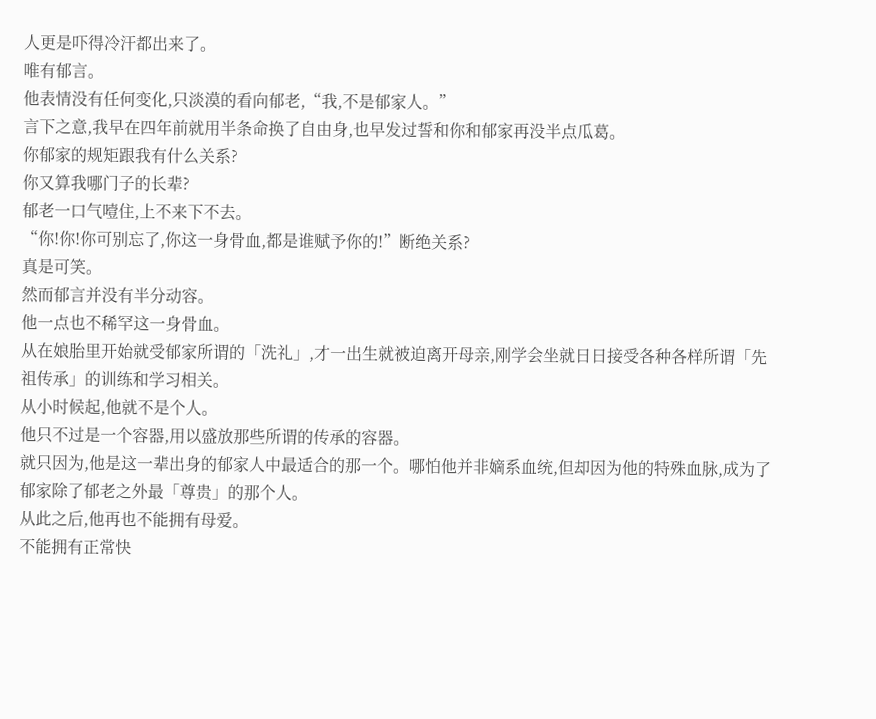人更是吓得冷汗都出来了。
唯有郁言。
他表情没有任何变化,只淡漠的看向郁老,“我,不是郁家人。”
言下之意,我早在四年前就用半条命换了自由身,也早发过誓和你和郁家再没半点瓜葛。
你郁家的规矩跟我有什么关系?
你又算我哪门子的长辈?
郁老一口气噎住,上不来下不去。
“你!你!你可别忘了,你这一身骨血,都是谁赋予你的!”断绝关系?
真是可笑。
然而郁言并没有半分动容。
他一点也不稀罕这一身骨血。
从在娘胎里开始就受郁家所谓的「洗礼」,才一出生就被迫离开母亲,刚学会坐就日日接受各种各样所谓「先祖传承」的训练和学习相关。
从小时候起,他就不是个人。
他只不过是一个容器,用以盛放那些所谓的传承的容器。
就只因为,他是这一辈出身的郁家人中最适合的那一个。哪怕他并非嫡系血统,但却因为他的特殊血脉,成为了郁家除了郁老之外最「尊贵」的那个人。
从此之后,他再也不能拥有母爱。
不能拥有正常快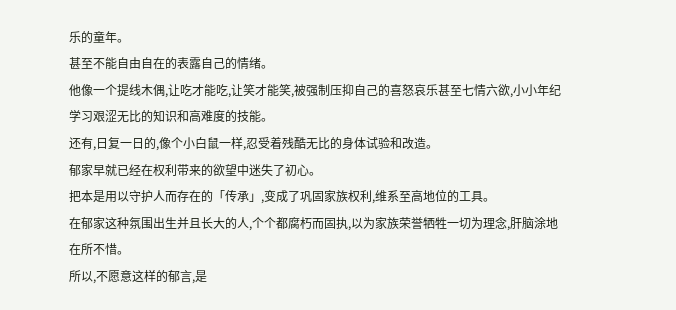乐的童年。
甚至不能自由自在的表露自己的情绪。
他像一个提线木偶,让吃才能吃,让笑才能笑,被强制压抑自己的喜怒哀乐甚至七情六欲,小小年纪学习艰涩无比的知识和高难度的技能。
还有,日复一日的,像个小白鼠一样,忍受着残酷无比的身体试验和改造。
郁家早就已经在权利带来的欲望中迷失了初心。
把本是用以守护人而存在的「传承」,变成了巩固家族权利,维系至高地位的工具。
在郁家这种氛围出生并且长大的人,个个都腐朽而固执,以为家族荣誉牺牲一切为理念,肝脑涂地在所不惜。
所以,不愿意这样的郁言,是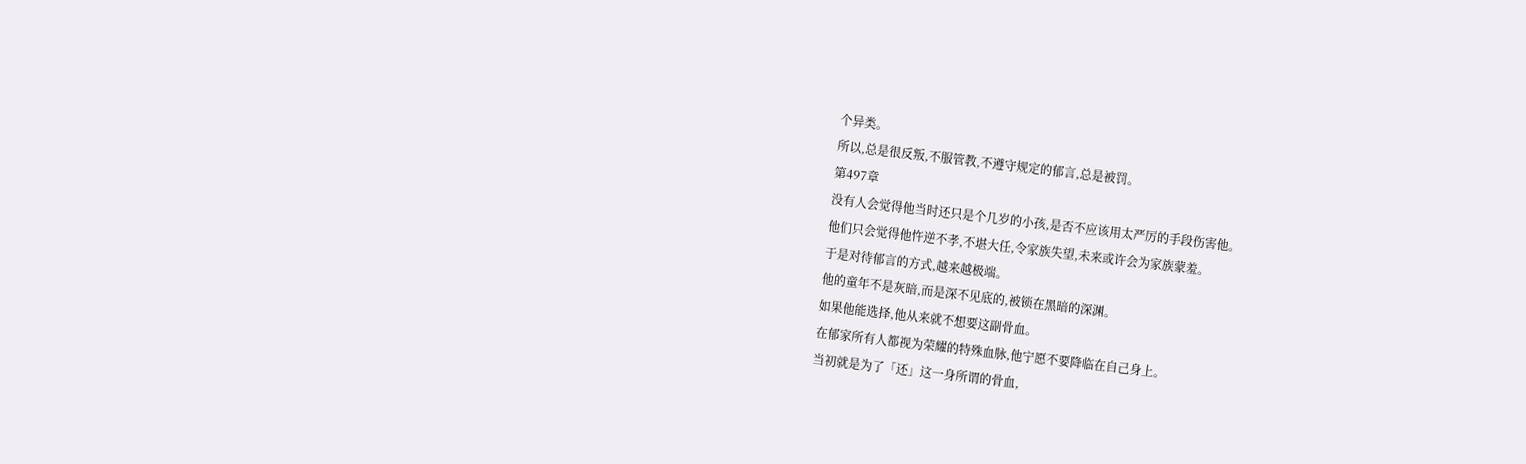个异类。
所以,总是很反叛,不服管教,不遵守规定的郁言,总是被罚。
第497章
没有人会觉得他当时还只是个几岁的小孩,是否不应该用太严厉的手段伤害他。
他们只会觉得他忤逆不孝,不堪大任,令家族失望,未来或许会为家族蒙羞。
于是对待郁言的方式,越来越极端。
他的童年不是灰暗,而是深不见底的,被锁在黑暗的深渊。
如果他能选择,他从来就不想要这副骨血。
在郁家所有人都视为荣耀的特殊血脉,他宁愿不要降临在自己身上。
当初就是为了「还」这一身所谓的骨血,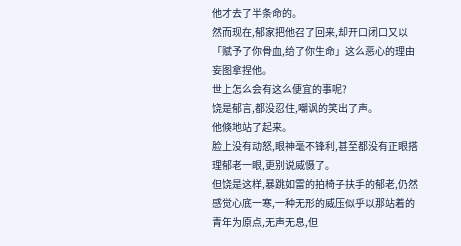他才去了半条命的。
然而现在,郁家把他召了回来,却开口闭口又以「赋予了你骨血,给了你生命」这么恶心的理由妄图拿捏他。
世上怎么会有这么便宜的事呢?
饶是郁言,都没忍住,嘲讽的笑出了声。
他倏地站了起来。
脸上没有动怒,眼神毫不锋利,甚至都没有正眼搭理郁老一眼,更别说威慑了。
但饶是这样,暴跳如雷的拍椅子扶手的郁老,仍然感觉心底一寒,一种无形的威压似乎以那站着的青年为原点,无声无息,但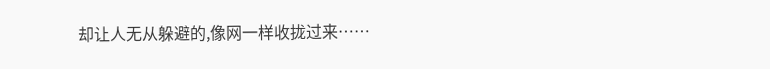却让人无从躲避的,像网一样收拢过来……